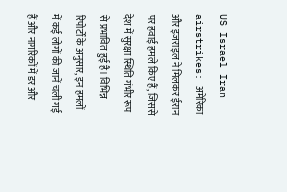US Israel Iran airstrikes: अमेरिका और इजराइल ने मिलकर ईरान पर हवाई हमले किए हैं, जिससे देश में सुरक्षा स्थिति गंभीर रूप से प्रभावित हुई है। विभिन्न रिपोर्टों के अनुसार, इन हमलों में कई लोगों की जानें चली गई हैं और नागरिकों में डर और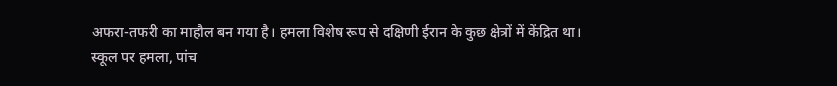अफरा-तफरी का माहौल बन गया है। हमला विशेष रूप से दक्षिणी ईरान के कुछ क्षेत्रों में केंद्रित था।
स्कूल पर हमला, पांच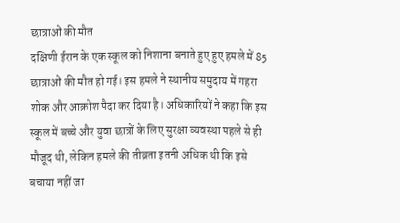छात्राओं की मौत
दक्षिणी ईरान के एक स्कूल को निशाना बनाते हुए हुए हमले में 85 छात्राओं की मौत हो गई। इस हमले ने स्थानीय समुदाय में गहरा शोक और आक्रोश पैदा कर दिया है। अधिकारियों ने कहा कि इस स्कूल में बच्चे और युवा छात्रों के लिए सुरक्षा व्यवस्था पहले से ही मौजूद थी, लेकिन हमले की तीव्रता इतनी अधिक थी कि इसे बचाया नहीं जा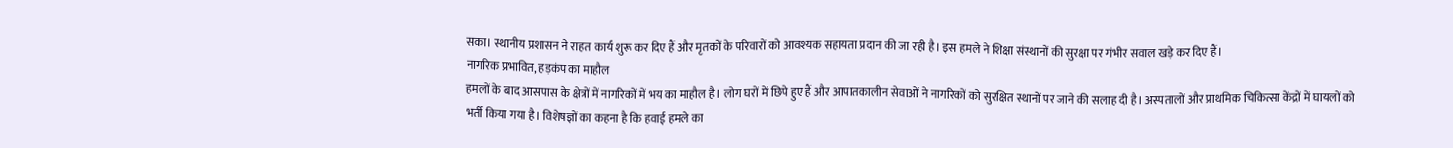सका। स्थानीय प्रशासन ने राहत कार्य शुरू कर दिए हैं और मृतकों के परिवारों को आवश्यक सहायता प्रदान की जा रही है। इस हमले ने शिक्षा संस्थानों की सुरक्षा पर गंभीर सवाल खड़े कर दिए हैं।
नागरिक प्रभावित, हड़कंप का माहौल
हमलों के बाद आसपास के क्षेत्रों में नागरिकों में भय का माहौल है। लोग घरों में छिपे हुए हैं और आपातकालीन सेवाओं ने नागरिकों को सुरक्षित स्थानों पर जाने की सलाह दी है। अस्पतालों और प्राथमिक चिकित्सा केंद्रों में घायलों को भर्ती किया गया है। विशेषज्ञों का कहना है कि हवाई हमले का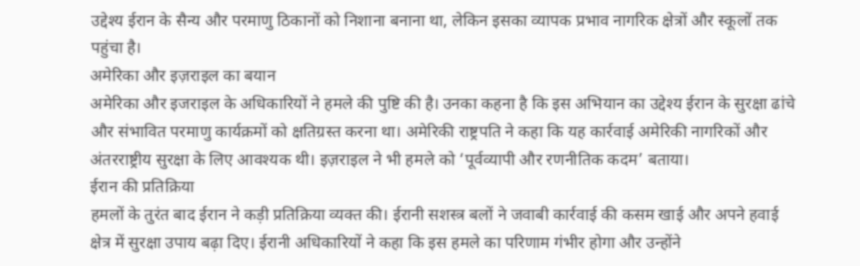उद्देश्य ईरान के सैन्य और परमाणु ठिकानों को निशाना बनाना था, लेकिन इसका व्यापक प्रभाव नागरिक क्षेत्रों और स्कूलों तक पहुंचा है।
अमेरिका और इज़राइल का बयान
अमेरिका और इजराइल के अधिकारियों ने हमले की पुष्टि की है। उनका कहना है कि इस अभियान का उद्देश्य ईरान के सुरक्षा ढांचे और संभावित परमाणु कार्यक्रमों को क्षतिग्रस्त करना था। अमेरिकी राष्ट्रपति ने कहा कि यह कार्रवाई अमेरिकी नागरिकों और अंतरराष्ट्रीय सुरक्षा के लिए आवश्यक थी। इज़राइल ने भी हमले को ‘पूर्वव्यापी और रणनीतिक कदम’ बताया।
ईरान की प्रतिक्रिया
हमलों के तुरंत बाद ईरान ने कड़ी प्रतिक्रिया व्यक्त की। ईरानी सशस्त्र बलों ने जवाबी कार्रवाई की कसम खाई और अपने हवाई क्षेत्र में सुरक्षा उपाय बढ़ा दिए। ईरानी अधिकारियों ने कहा कि इस हमले का परिणाम गंभीर होगा और उन्होंने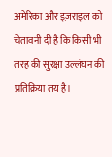अमेरिका और इज़राइल को चेतावनी दी है कि किसी भी तरह की सुरक्षा उल्लंघन की प्रतिक्रिया तय है।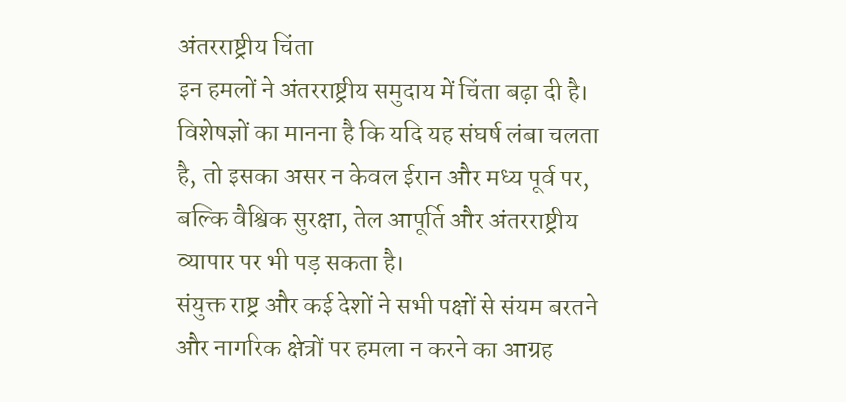अंतरराष्ट्रीय चिंता
इन हमलों ने अंतरराष्ट्रीय समुदाय में चिंता बढ़ा दी है। विशेषज्ञों का मानना है कि यदि यह संघर्ष लंबा चलता है, तो इसका असर न केवल ईरान और मध्य पूर्व पर, बल्कि वैश्विक सुरक्षा, तेल आपूर्ति और अंतरराष्ट्रीय व्यापार पर भी पड़ सकता है।
संयुक्त राष्ट्र और कई देशों ने सभी पक्षों से संयम बरतने और नागरिक क्षेत्रों पर हमला न करने का आग्रह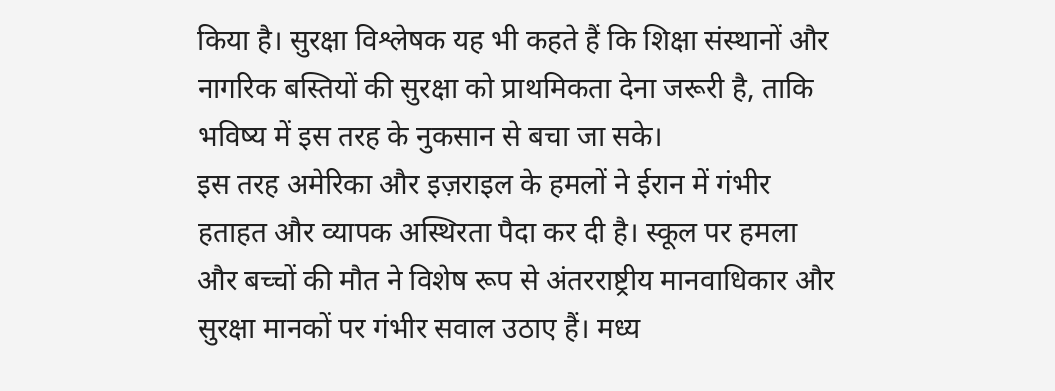किया है। सुरक्षा विश्लेषक यह भी कहते हैं कि शिक्षा संस्थानों और नागरिक बस्तियों की सुरक्षा को प्राथमिकता देना जरूरी है, ताकि भविष्य में इस तरह के नुकसान से बचा जा सके।
इस तरह अमेरिका और इज़राइल के हमलों ने ईरान में गंभीर हताहत और व्यापक अस्थिरता पैदा कर दी है। स्कूल पर हमला और बच्चों की मौत ने विशेष रूप से अंतरराष्ट्रीय मानवाधिकार और सुरक्षा मानकों पर गंभीर सवाल उठाए हैं। मध्य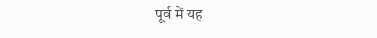पूर्व में यह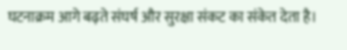घटनाक्रम आगे बढ़ते संघर्ष और सुरक्षा संकट का संकेत देता है।